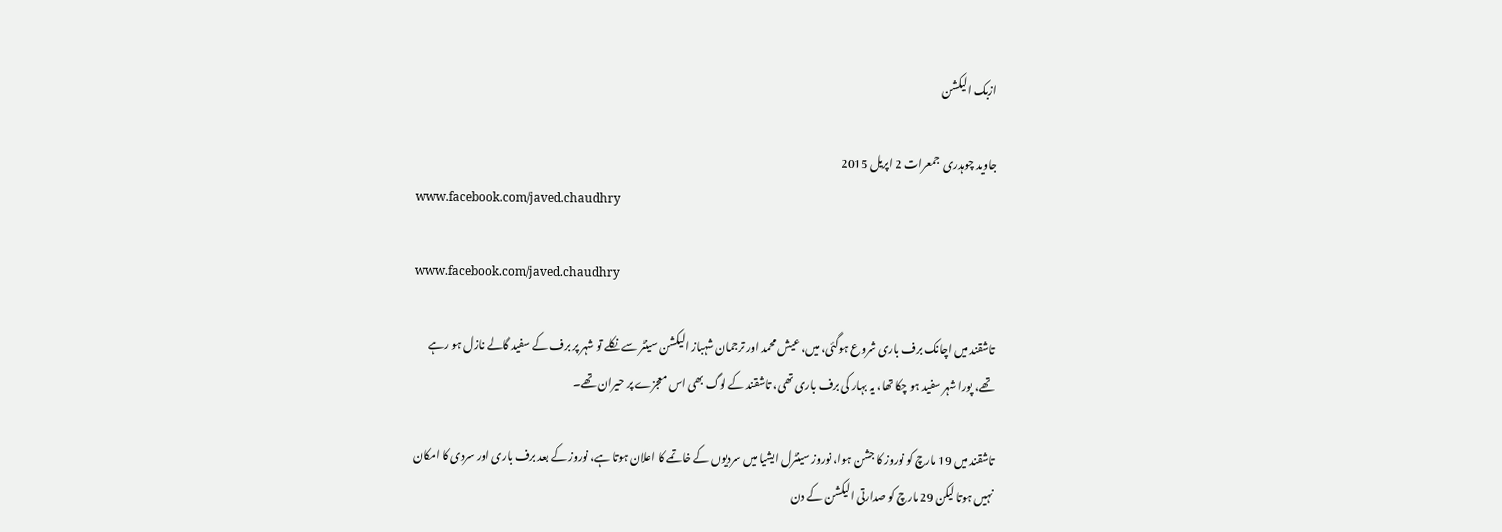ازبک الیکشن

جاوید چوہدری  جمعرات 2 اپريل 2015
www.facebook.com/javed.chaudhry

www.facebook.com/javed.chaudhry

تاشقند میں اچانک برف باری شروع ہوگئی، میں، عیش محمد اور ترجمان شہباز الیکشن سینٹر سے نکلے تو شہر پر برف کے سفید گالے نازل ہو رہے تھے، پورا شہر سفید ہو چکا تھا، یہ بہار کی برف باری تھی، تاشقند کے لوگ بھی اس معجزے پر حیران تھے۔

تاشقند میں 19 مارچ کو نوروز کا جشن ہوا، نوروز سینٹرل ایشیا میں سردیوں کے خاتمے کا اعلان ہوتا ہے، نوروز کے بعد برف باری اور سردی کا امکان نہیں ہوتا لیکن 29 مارچ کو صدارتی الیکشن کے دن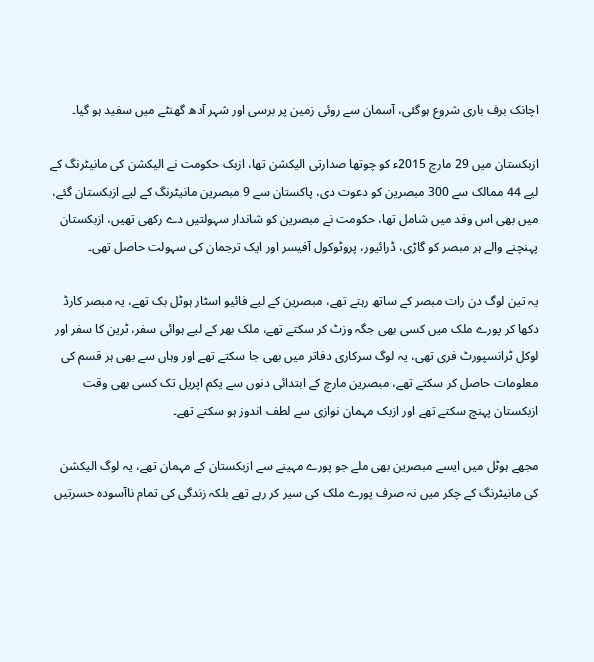اچانک برف باری شروع ہوگئی، آسمان سے روئی زمین پر برسی اور شہر آدھ گھنٹے میں سفید ہو گیا۔

ازبکستان میں 29 مارچ 2015ء کو چوتھا صدارتی الیکشن تھا، ازبک حکومت نے الیکشن کی مانیٹرنگ کے لیے 44 ممالک سے 300 مبصرین کو دعوت دی، پاکستان سے 9 مبصرین مانیٹرنگ کے لیے ازبکستان گئے، میں بھی اس وفد میں شامل تھا، حکومت نے مبصرین کو شاندار سہولتیں دے رکھی تھیں، ازبکستان پہنچنے والے ہر مبصر کو گاڑی، ڈرائیور، پروٹوکول آفیسر اور ایک ترجمان کی سہولت حاصل تھی۔

یہ تین لوگ دن رات مبصر کے ساتھ رہتے تھے، مبصرین کے لیے فائیو اسٹار ہوٹل بک تھے، یہ مبصر کارڈ دکھا کر پورے ملک میں کسی بھی جگہ وزٹ کر سکتے تھے، ملک بھر کے لیے ہوائی سفر، ٹرین کا سفر اور لوکل ٹرانسپورٹ فری تھی، یہ لوگ سرکاری دفاتر میں بھی جا سکتے تھے اور وہاں سے بھی ہر قسم کی معلومات حاصل کر سکتے تھے، مبصرین مارچ کے ابتدائی دنوں سے یکم اپریل تک کسی بھی وقت ازبکستان پہنچ سکتے تھے اور ازبک مہمان نوازی سے لطف اندوز ہو سکتے تھے۔

مجھے ہوٹل میں ایسے مبصرین بھی ملے جو پورے مہینے سے ازبکستان کے مہمان تھے، یہ لوگ الیکشن کی مانیٹرنگ کے چکر میں نہ صرف پورے ملک کی سیر کر رہے تھے بلکہ زندگی کی تمام ناآسودہ حسرتیں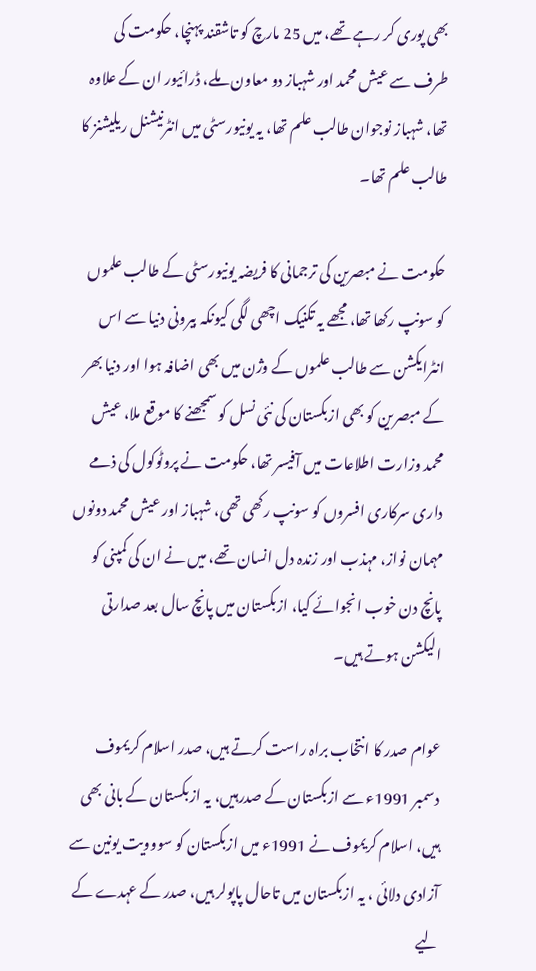بھی پوری کر رہے تھے، میں 25 مارچ کو تاشقند پہنچا، حکومت کی طرف سے عیش محمد اور شہباز دو معاون ملے، ڈرائیور ان کے علاوہ تھا، شہباز نوجوان طالب علم تھا، یہ یونیورسٹی میں انٹرنیشنل ریلیشنز کا طالب علم تھا۔

حکومت نے مبصرین کی ترجمانی کا فریضہ یونیورسٹی کے طالب علموں کو سونپ رکھا تھا، مجھے یہ تکنیک اچھی لگی کیونکہ بیرونی دنیا سے اس انٹرایکشن سے طالب علموں کے وژن میں بھی اضافہ ہوا اور دنیا بھر کے مبصرین کو بھی ازبکستان کی نئی نسل کو سمجھنے کا موقع ملا، عیش محمد وزارت اطلاعات میں آفیسر تھا، حکومت نے پروٹوکول کی ذمے داری سرکاری افسروں کو سونپ رکھی تھی، شہباز اور عیش محمد دونوں مہمان نواز، مہذب اور زندہ دل انسان تھے، میں نے ان کی کمپنی کو پانچ دن خوب انجوائے کیا، ازبکستان میں پانچ سال بعد صدارتی الیکشن ہوتے ہیں۔

عوام صدر کا انتخاب براہ راست کرتے ہیں، صدر اسلام کریموف دسمبر 1991ء سے ازبکستان کے صدرہیں، یہ ازبکستان کے بانی بھی ہیں، اسلام کریموف نے 1991ء میں ازبکستان کو سووویت یونین سے آزادی دلائی ، یہ ازبکستان میں تاحال پاپولر ہیں، صدر کے عہدے کے لیے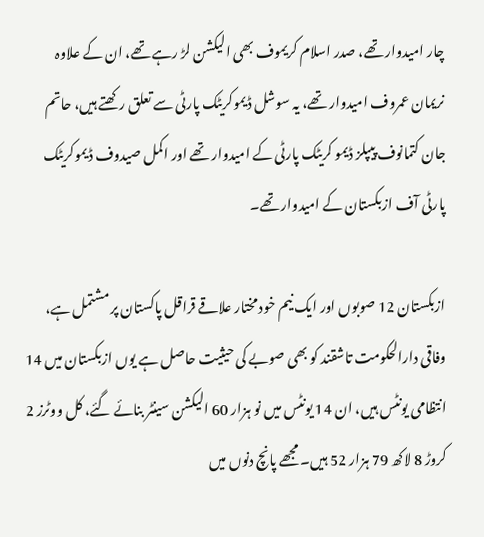چار امیدوار تھے، صدر اسلام کریموف بھی الیکشن لڑ رہے تھے، ان کے علاوہ نریمان عمروف امیدوار تھے، یہ سوشل ڈیموکریٹک پارٹی سے تعلق رکھتے ہیں، حاتم جان کتمانوف پیپلز ڈیمو کریٹک پارٹی کے امیدوار تھے اور اکمل صیدوف ڈیموکریٹک پارٹی آف ازبکستان کے امیدوار تھے۔

ازبکستان 12 صوبوں اور ایک نیم خود مختار علاقے قراقل پاکستان پر مشتمل ہے، وفاقی دارالحکومت تاشقند کو بھی صوبے کی حیثیت حاصل ہے یوں ازبکستان میں 14 انتظامی یونٹس ہیں، ان 14 یونٹس میں نو ہزار 60 الیکشن سینٹر بنائے گئے، کل ووٹرز 2 کروڑ 8 لاکھ 79 ہزار 52 ہیں۔ مجھے پانچ دنوں میں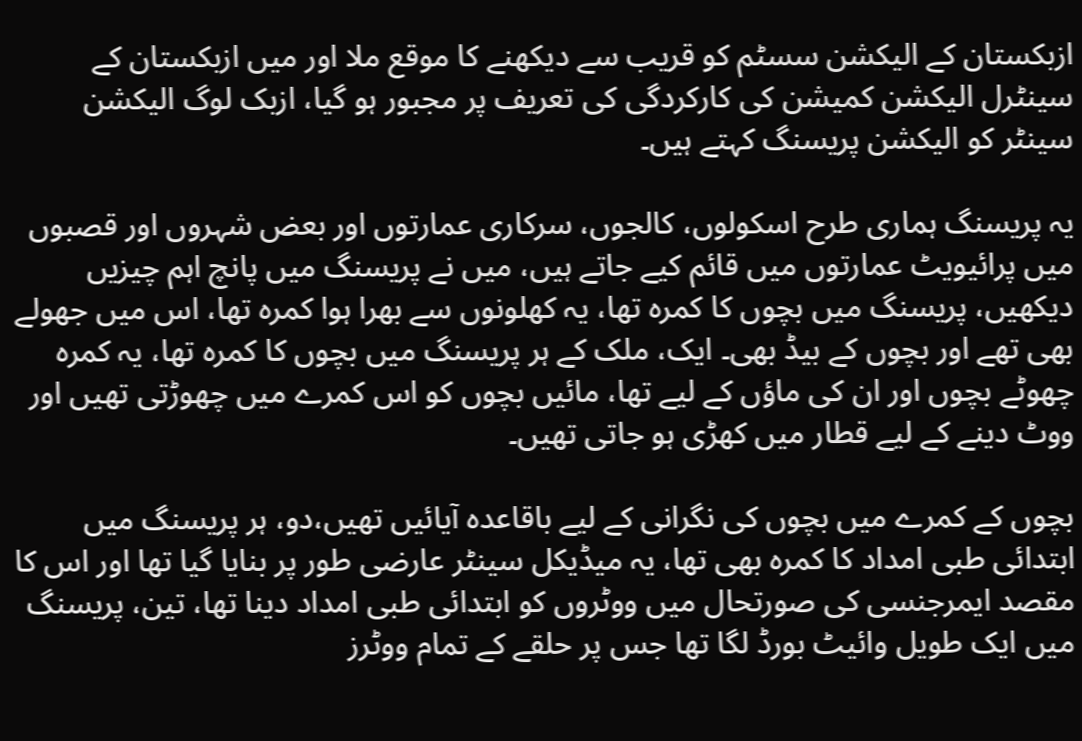ازبکستان کے الیکشن سسٹم کو قریب سے دیکھنے کا موقع ملا اور میں ازبکستان کے سینٹرل الیکشن کمیشن کی کارکردگی کی تعریف پر مجبور ہو گیا، ازبک لوگ الیکشن سینٹر کو الیکشن پریسنگ کہتے ہیں۔

یہ پریسنگ ہماری طرح اسکولوں، کالجوں، سرکاری عمارتوں اور بعض شہروں اور قصبوں میں پرائیویٹ عمارتوں میں قائم کیے جاتے ہیں، میں نے پریسنگ میں پانچ اہم چیزیں دیکھیں، پریسنگ میں بچوں کا کمرہ تھا، یہ کھلونوں سے بھرا ہوا کمرہ تھا، اس میں جھولے بھی تھے اور بچوں کے بیڈ بھی۔ ایک، ملک کے ہر پریسنگ میں بچوں کا کمرہ تھا، یہ کمرہ چھوٹے بچوں اور ان کی ماؤں کے لیے تھا، مائیں بچوں کو اس کمرے میں چھوڑتی تھیں اور ووٹ دینے کے لیے قطار میں کھڑی ہو جاتی تھیں۔

بچوں کے کمرے میں بچوں کی نگرانی کے لیے باقاعدہ آیائیں تھیں،دو، ہر پریسنگ میں ابتدائی طبی امداد کا کمرہ بھی تھا، یہ میڈیکل سینٹر عارضی طور پر بنایا گیا تھا اور اس کا مقصد ایمرجنسی کی صورتحال میں ووٹروں کو ابتدائی طبی امداد دینا تھا، تین، پریسنگ میں ایک طویل وائیٹ بورڈ لگا تھا جس پر حلقے کے تمام ووٹرز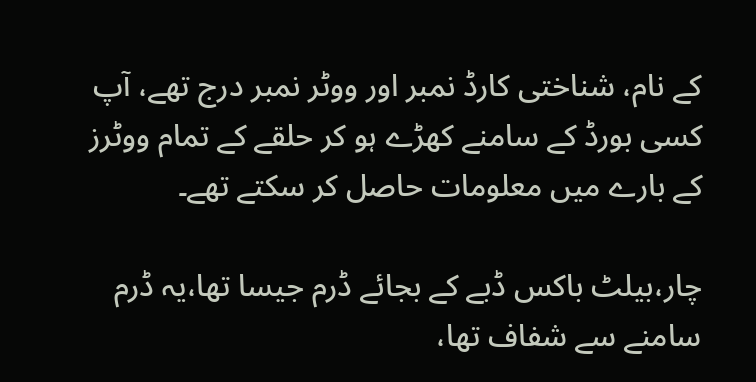کے نام، شناختی کارڈ نمبر اور ووٹر نمبر درج تھے، آپ کسی بورڈ کے سامنے کھڑے ہو کر حلقے کے تمام ووٹرز کے بارے میں معلومات حاصل کر سکتے تھے۔

چار،بیلٹ باکس ڈبے کے بجائے ڈرم جیسا تھا،یہ ڈرم سامنے سے شفاف تھا،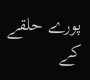پورے حلقے کے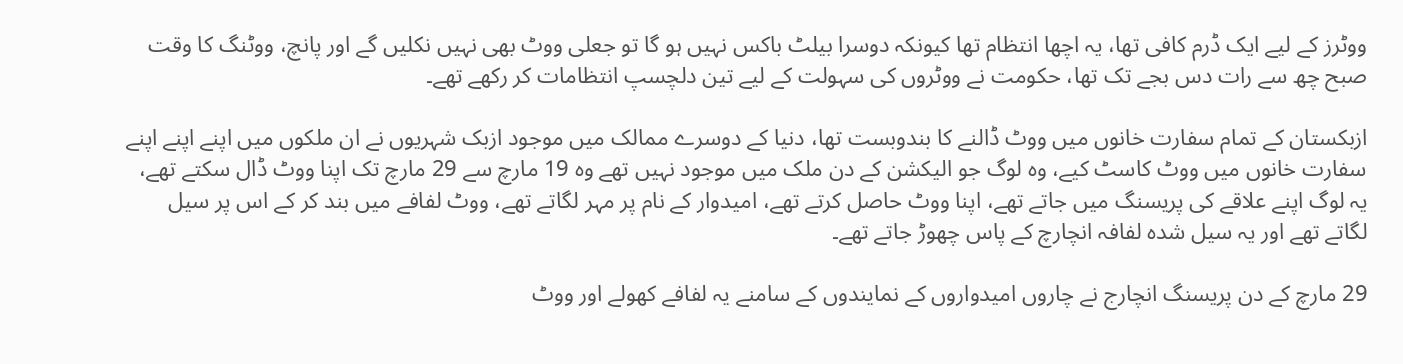ووٹرز کے لیے ایک ڈرم کافی تھا، یہ اچھا انتظام تھا کیونکہ دوسرا بیلٹ باکس نہیں ہو گا تو جعلی ووٹ بھی نہیں نکلیں گے اور پانچ، ووٹنگ کا وقت صبح چھ سے رات دس بجے تک تھا، حکومت نے ووٹروں کی سہولت کے لیے تین دلچسپ انتظامات کر رکھے تھے۔

ازبکستان کے تمام سفارت خانوں میں ووٹ ڈالنے کا بندوبست تھا، دنیا کے دوسرے ممالک میں موجود ازبک شہریوں نے ان ملکوں میں اپنے اپنے اپنے سفارت خانوں میں ووٹ کاسٹ کیے، وہ لوگ جو الیکشن کے دن ملک میں موجود نہیں تھے وہ 19 مارچ سے 29 مارچ تک اپنا ووٹ ڈال سکتے تھے، یہ لوگ اپنے علاقے کی پریسنگ میں جاتے تھے، اپنا ووٹ حاصل کرتے تھے، امیدوار کے نام پر مہر لگاتے تھے، ووٹ لفافے میں بند کر کے اس پر سیل لگاتے تھے اور یہ سیل شدہ لفافہ انچارچ کے پاس چھوڑ جاتے تھے۔

29 مارچ کے دن پریسنگ انچارج نے چاروں امیدواروں کے نمایندوں کے سامنے یہ لفافے کھولے اور ووٹ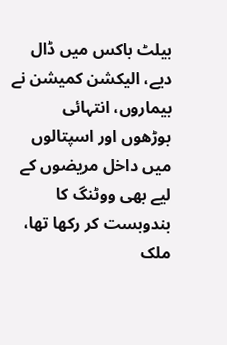بیلٹ باکس میں ڈال دیے، الیکشن کمیشن نے بیماروں، انتہائی بوڑھوں اور اسپتالوں میں داخل مریضوں کے لیے بھی ووٹنگ کا بندوبست کر رکھا تھا، ملک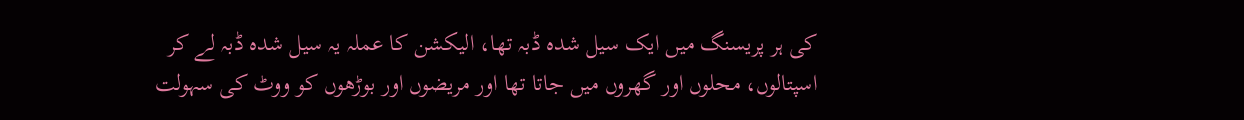کی ہر پریسنگ میں ایک سیل شدہ ڈبہ تھا، الیکشن کا عملہ یہ سیل شدہ ڈبہ لے کر اسپتالوں، محلوں اور گھروں میں جاتا تھا اور مریضوں اور بوڑھوں کو ووٹ کی سہولت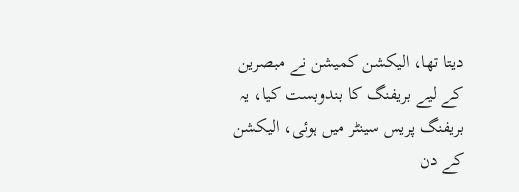دیتا تھا، الیکشن کمیشن نے مبصرین کے لیے بریفنگ کا بندوبست کیا، یہ بریفنگ پریس سینٹر میں ہوئی، الیکشن کے دن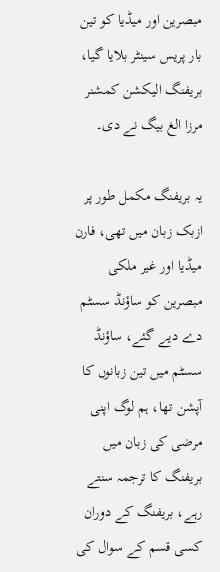مبصرین اور میڈیا کو تین بار پریس سینٹر بلایا گیا، بریفنگ الیکشن کمشنر مرزا الغ بیگ نے دی۔

یہ بریفنگ مکمل طور پر ازبک زبان میں تھی، فارن میڈیا اور غیر ملکی مبصرین کو ساؤنڈ سسٹم دے دیے گئے، ساؤنڈ سسٹم میں تین زبانوں کا آپشن تھا، ہم لوگ اپنی مرضی کی زبان میں بریفنگ کا ترجمہ سنتے رہے، بریفنگ کے دوران کسی قسم کے سوال کی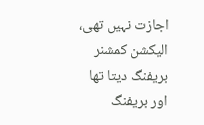اجازت نہیں تھی، الیکشن کمشنر بریفنگ دیتا تھا اور بریفنگ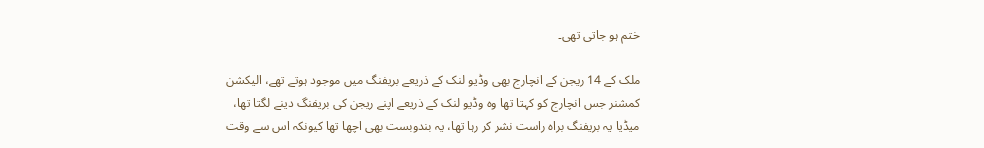ختم ہو جاتی تھی۔

ملک کے 14 ریجن کے انچارج بھی وڈیو لنک کے ذریعے بریفنگ میں موجود ہوتے تھے، الیکشن کمشنر جس انچارج کو کہتا تھا وہ وڈیو لنک کے ذریعے اپنے ریجن کی بریفنگ دینے لگتا تھا، میڈیا یہ بریفنگ براہ راست نشر کر رہا تھا، یہ بندوبست بھی اچھا تھا کیونکہ اس سے وقت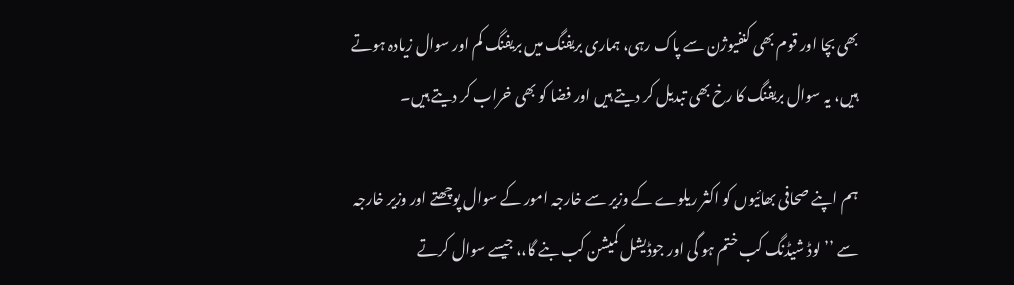بھی بچا اور قوم بھی کنفیوژن سے پاک رہی، ہماری بریفنگ میں بریفنگ کم اور سوال زیادہ ہوتے ہیں، یہ سوال بریفنگ کا رخ بھی تبدیل کر دیتے ہیں اور فضا کو بھی خراب کر دیتے ہیں۔

ہم اپنے صحافی بھائیوں کو اکثر ریلوے کے وزیر سے خارجہ امور کے سوال پوچھتے اور وزیر خارجہ سے ’’لوڈ شیڈنگ کب ختم ہو گی اور جوڈیشل کمیشن کب بنے گا،، جیسے سوال کرتے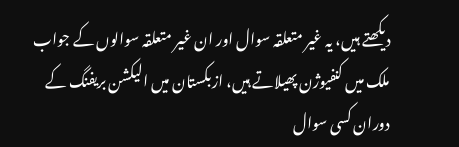دیکھتے ہیں، یہ غیر متعلقہ سوال اور ان غیر متعلقہ سوالوں کے جواب ملک میں کنفیوژن پھیلاتے ہیں، ازبکستان میں الیکشن بریفنگ کے دوران کسی سوال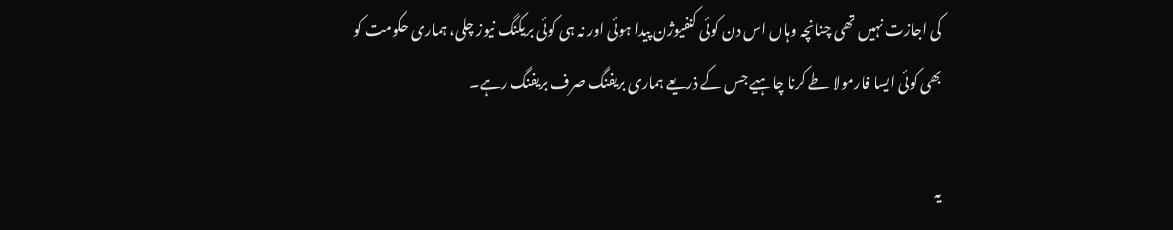کی اجازت نہیں تھی چنانچہ وہاں اس دن کوئی کنفیوژن پیدا ہوئی اور نہ ہی کوئی بریکنگ نیوز چلی، ہماری حکومت کو بھی کوئی ایسا فارمولا طے کرنا چاہیے جس کے ذریعے ہماری بریفنگ صرف بریفنگ رہے۔

یہ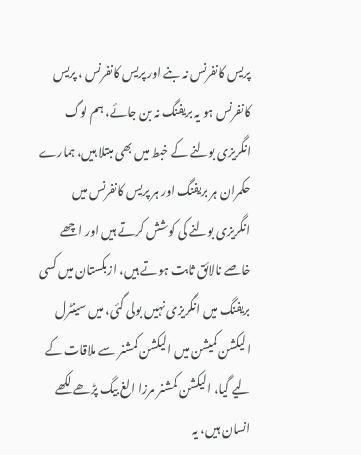پریس کانفرنس نہ بنے اور پریس کانفرنس ، پریس کانفرنس ہو یہ بریفنگ نہ بن جائے، ہم لوگ انگریزی بولنے کے خبط میں بھی مبتلا ہیں، ہمارے حکمران ہر بریفنگ اور ہر پریس کانفرنس میں انگریزی بولنے کی کوشش کرتے ہیں اور اچھے خاصے نالائق ثابت ہوتے ہیں، ازبکستان میں کسی بریفنگ میں انگریزی نہیں بولی گئی، میں سینٹرل الیکشن کمیشن میں الیکشن کمشنر سے ملاقات کے لیے گیا، الیکشن کمشنر مرزا الغ بیگ پڑھے لکھے انسان ہیں، یہ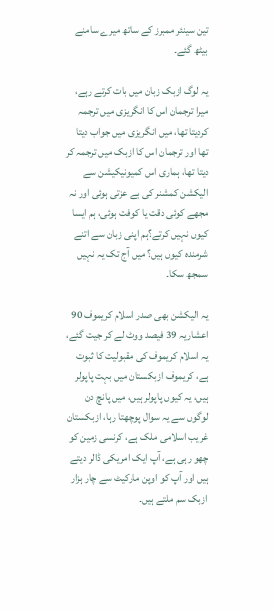تین سینئر ممبرز کے ساتھ میرے سامنے بیٹھ گئے۔

یہ لوگ ازبک زبان میں بات کرتے رہے، میرا ترجمان اس کا انگریزی میں ترجمہ کردیتا تھا، میں انگریزی میں جواب دیتا تھا اور ترجمان اس کا ازبک میں ترجمہ کر دیتا تھا، ہماری اس کمیونیکیشن سے الیکشن کمشنر کی بے عزتی ہوئی اور نہ مجھے کوئی دقت یا کوفت ہوئی، ہم ایسا کیوں نہیں کرتے؟ہم اپنی زبان سے اتنے شرمندہ کیوں ہیں؟ میں آج تک یہ نہیں سمجھ سکا۔

یہ الیکشن بھی صدر اسلام کریموف 90 اعشاریہ 39 فیصد ووٹ لے کر جیت گئے، یہ اسلام کریموف کی مقبولیت کا ثبوت ہے، کریموف ازبکستان میں بہت پاپولر ہیں، یہ کیوں پاپولر ہیں، میں پانچ دن لوگوں سے یہ سوال پوچھتا رہا، ازبکستان غریب اسلامی ملک ہے، کرنسی زمین کو چھو رہی ہے، آپ ایک امریکی ڈالر دیتے ہیں اور آپ کو اوپن مارکیٹ سے چار ہزار ازبک سم ملتے ہیں۔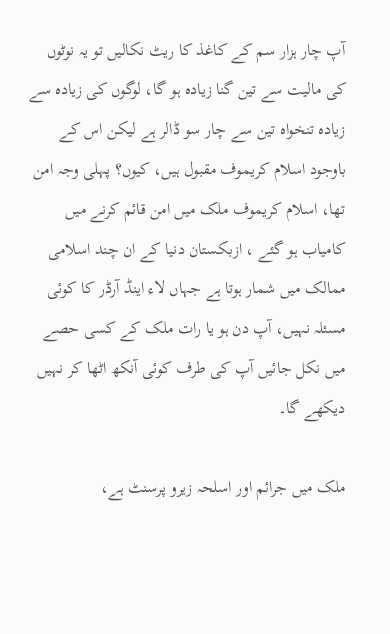آپ چار ہزار سم کے کاغذ کا ریٹ نکالیں تو یہ نوٹوں کی مالیت سے تین گنا زیادہ ہو گا، لوگوں کی زیادہ سے زیادہ تنخواہ تین سے چار سو ڈالر ہے لیکن اس کے باوجود اسلام کریموف مقبول ہیں، کیوں؟ پہلی وجہ امن تھا، اسلام کریموف ملک میں امن قائم کرنے میں کامیاب ہو گئے ، ازبکستان دنیا کے ان چند اسلامی ممالک میں شمار ہوتا ہے جہاں لاء اینڈ آرڈر کا کوئی مسئلہ نہیں، آپ دن ہو یا رات ملک کے کسی حصے میں نکل جائیں آپ کی طرف کوئی آنکھ اٹھا کر نہیں دیکھے گا۔

ملک میں جرائم اور اسلحہ زیرو پرسنٹ ہے،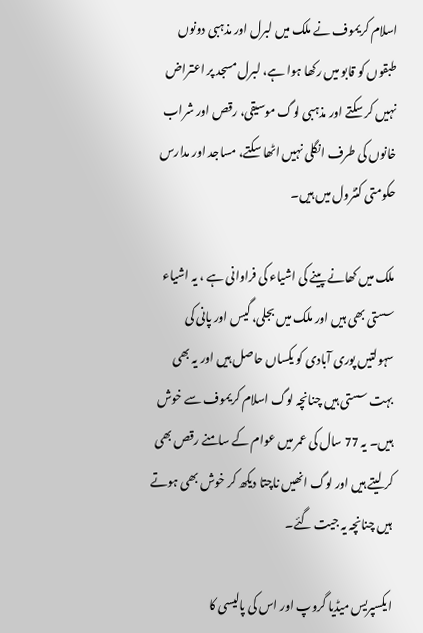اسلام کریموف نے ملک میں لبرل اور مذہبی دونوں طبقوں کو قابو میں رکھا ہوا ہے، لبرل مسجد پر اعتراض نہیں کر سکتے اور مذہبی لوگ موسیقی، رقص اور شراب خانوں کی طرف انگلی نہیں اٹھا سکتے، مساجد اور مدارس حکومتی کنٹرول میں ہیں۔

ملک میں کھانے پینے کی اشیاء کی فراوانی ہے ، یہ اشیاء سستی بھی ہیں اور ملک میں بجلی، گیس اور پانی کی سہولتیں پوری آبادی کو یکساں حاصل ہیں اور یہ بھی بہت سستی ہیں چنانچہ لوگ اسلام کریموف سے خوش ہیں۔ یہ 77 سال کی عمر میں عوام کے سامنے رقص بھی کر لیتے ہیں اور لوگ انھیں ناچتا دیکھ کر خوش بھی ہوتے ہیں چنانچہ یہ جیت گئے۔

ایکسپریس میڈیا گروپ اور اس کی پالیسی کا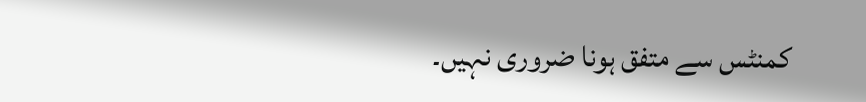کمنٹس سے متفق ہونا ضروری نہیں۔